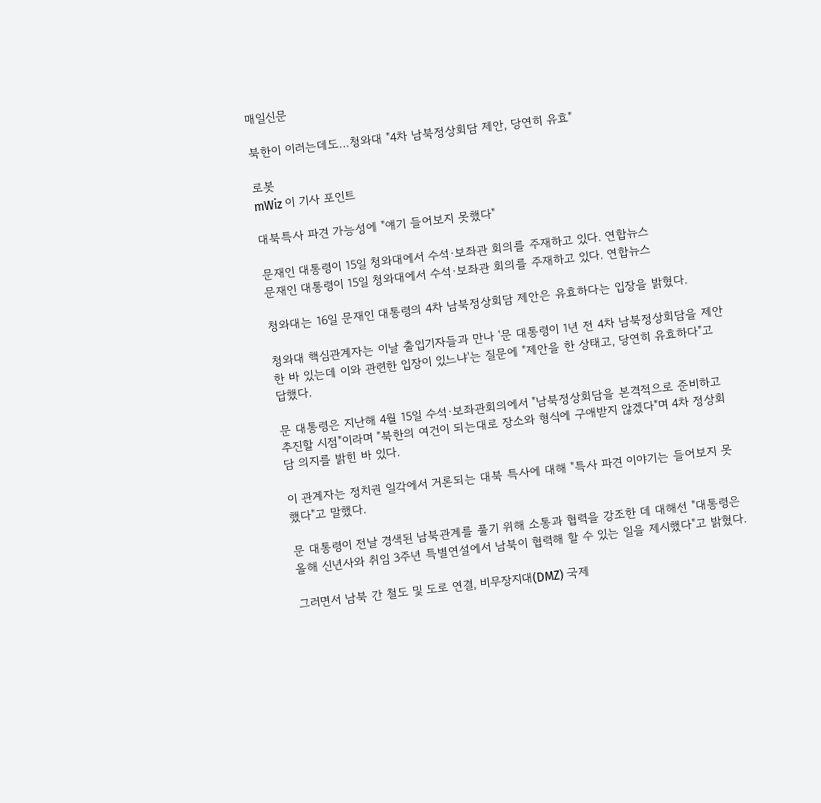매일신문

북한이 이러는데도…청와대 "4차 남북정상회담 제안, 당연히 유효"

로봇
mWiz 이 기사 포인트

대북특사 파견 가능성에 "얘기 들어보지 못했다"

문재인 대통령이 15일 청와대에서 수석·보좌관 회의를 주재하고 있다. 연합뉴스
문재인 대통령이 15일 청와대에서 수석·보좌관 회의를 주재하고 있다. 연합뉴스

청와대는 16일 문재인 대통령의 4차 남북정상회담 제안은 유효하다는 입장을 밝혔다.

청와대 핵심관계자는 이날 출입기자들과 만나 '문 대통령이 1년 전 4차 남북정상회담을 제안한 바 있는데 이와 관련한 입장이 있느냐'는 질문에 "제안을 한 상태고, 당연히 유효하다"고 답했다.

문 대통령은 지난해 4월 15일 수석·보좌관회의에서 "남북정상회담을 본격적으로 준비하고 추진할 시점"이라며 "북한의 여건이 되는대로 장소와 형식에 구애받지 않겠다"며 4차 정상회담 의지를 밝힌 바 있다.

이 관계자는 정치권 일각에서 거론되는 대북 특사에 대해 "특사 파견 이야기는 들어보지 못했다"고 말했다.

문 대통령이 전날 경색된 남북관계를 풀기 위해 소통과 협력을 강조한 데 대해선 "대통령은 올해 신년사와 취임 3주년 특별연설에서 남북이 협력해 할 수 있는 일을 제시했다"고 밝혔다.

그러면서 남북 간 철도 및 도로 연결, 비무장지대(DMZ) 국제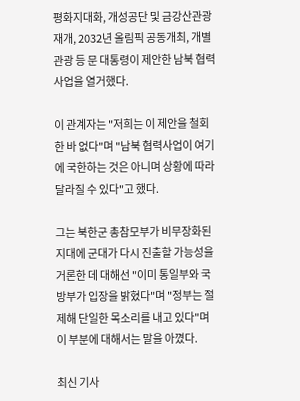평화지대화, 개성공단 및 금강산관광 재개, 2032년 올림픽 공동개최, 개별 관광 등 문 대통령이 제안한 남북 협력사업을 열거했다.

이 관계자는 "저희는 이 제안을 철회한 바 없다"며 "남북 협력사업이 여기에 국한하는 것은 아니며 상황에 따라 달라질 수 있다"고 했다.

그는 북한군 총참모부가 비무장화된 지대에 군대가 다시 진출할 가능성을 거론한 데 대해선 "이미 통일부와 국방부가 입장을 밝혔다"며 "정부는 절제해 단일한 목소리를 내고 있다"며 이 부분에 대해서는 말을 아꼈다.

최신 기사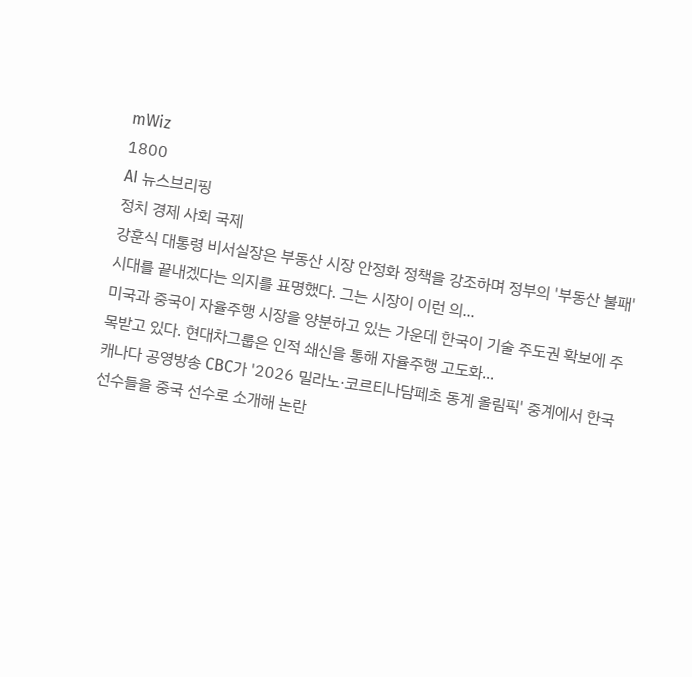mWiz
1800
AI 뉴스브리핑
정치 경제 사회 국제
강훈식 대통령 비서실장은 부동산 시장 안정화 정책을 강조하며 정부의 '부동산 불패' 시대를 끝내겠다는 의지를 표명했다. 그는 시장이 이런 의...
미국과 중국이 자율주행 시장을 양분하고 있는 가운데 한국이 기술 주도권 확보에 주목받고 있다. 현대차그룹은 인적 쇄신을 통해 자율주행 고도화...
캐나다 공영방송 CBC가 '2026 밀라노·코르티나담페초 동계 올림픽' 중계에서 한국 선수들을 중국 선수로 소개해 논란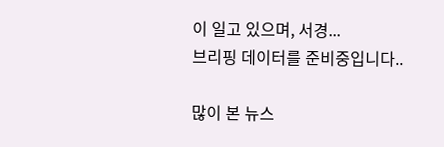이 일고 있으며, 서경...
브리핑 데이터를 준비중입니다..

많이 본 뉴스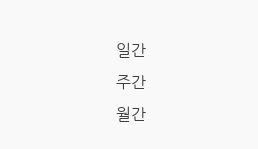일간
주간
월간